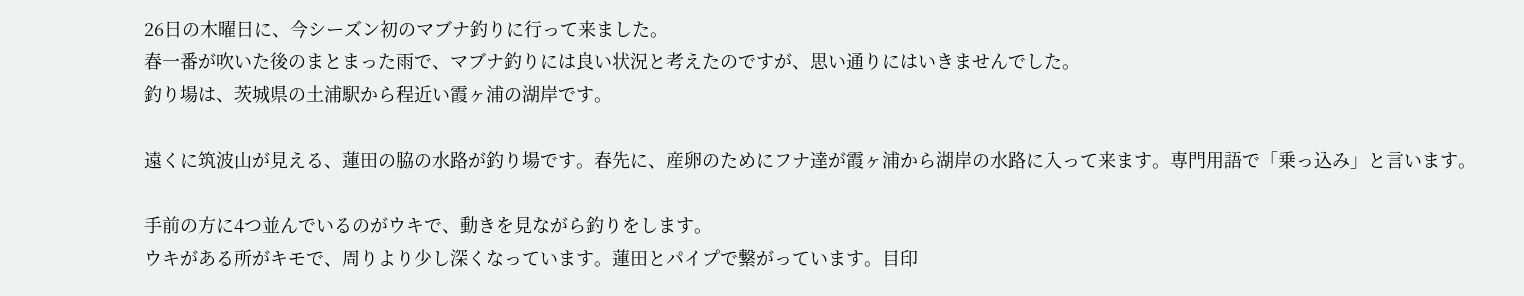26日の木曜日に、今シーズン初のマブナ釣りに行って来ました。
春一番が吹いた後のまとまった雨で、マブナ釣りには良い状況と考えたのですが、思い通りにはいきませんでした。
釣り場は、茨城県の土浦駅から程近い霞ヶ浦の湖岸です。

遠くに筑波山が見える、蓮田の脇の水路が釣り場です。春先に、産卵のためにフナ達が霞ヶ浦から湖岸の水路に入って来ます。専門用語で「乗っ込み」と言います。

手前の方に4つ並んでいるのがウキで、動きを見ながら釣りをします。
ウキがある所がキモで、周りより少し深くなっています。蓮田とパイプで繋がっています。目印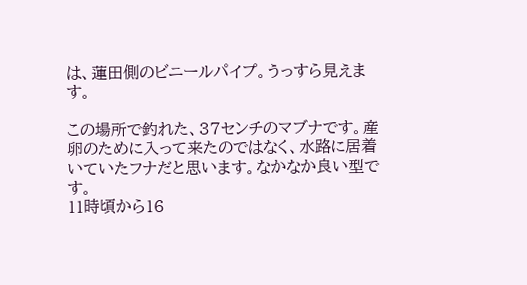は、蓮田側のビニールパイプ。うっすら見えます。

この場所で釣れた、37センチのマブナです。産卵のために入って来たのではなく、水路に居着いていたフナだと思います。なかなか良い型です。
11時頃から16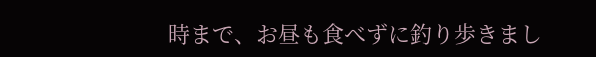時まで、お昼も食べずに釣り歩きまし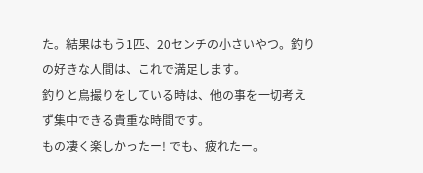た。結果はもう1匹、20センチの小さいやつ。釣りの好きな人間は、これで満足します。
釣りと鳥撮りをしている時は、他の事を一切考えず集中できる貴重な時間です。
もの凄く楽しかったー! でも、疲れたー。